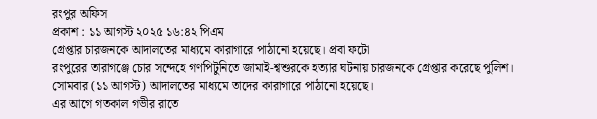রংপুর অফিস
প্রকাশ : ১১ আগস্ট ২০২৫ ১৬:৪২ পিএম
গ্রেপ্তার চারজনকে আদালতের মাধ্যমে কারাগারে পাঠানো হয়েছে। প্রবা ফটো
রংপুরের তারাগঞ্জে চোর সন্দেহে গণপিটুনিতে জামাই-শ্বশুরকে হত্যার ঘটনায় চারজনকে গ্রেপ্তার করেছে পুলিশ। সোমবার (১১ আগস্ট) আদালতের মাধ্যমে তাদের কারাগারে পাঠানো হয়েছে।
এর আগে গতকাল গভীর রাতে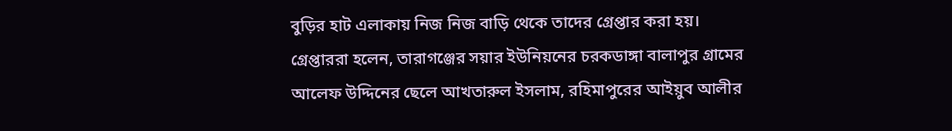বুড়ির হাট এলাকায় নিজ নিজ বাড়ি থেকে তাদের গ্রেপ্তার করা হয়।
গ্রেপ্তাররা হলেন, তারাগঞ্জের সয়ার ইউনিয়নের চরকডাঙ্গা বালাপুর গ্রামের আলেফ উদ্দিনের ছেলে আখতারুল ইসলাম, রহিমাপুরের আইয়ুব আলীর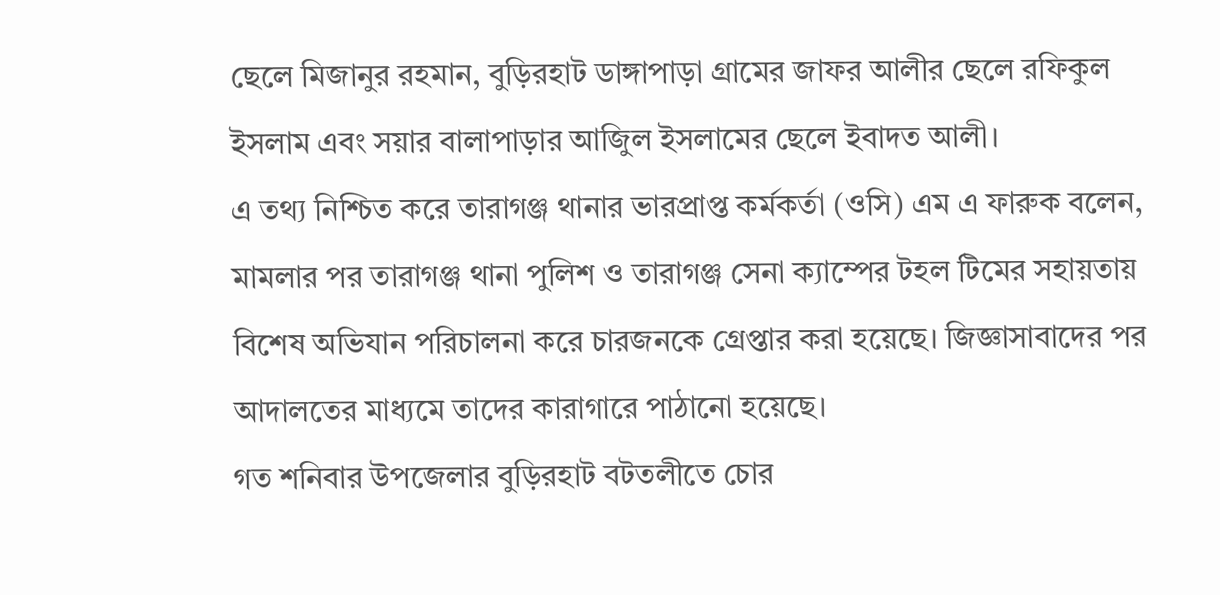ছেলে মিজানুর রহমান, বুড়িরহাট ডাঙ্গাপাড়া গ্রামের জাফর আলীর ছেলে রফিকুল ইসলাম এবং সয়ার বালাপাড়ার আজিুল ইসলামের ছেলে ইবাদত আলী।
এ তথ্য নিশ্চিত করে তারাগঞ্জ থানার ভারপ্রাপ্ত কর্মকর্তা (ওসি) এম এ ফারুক বলেন, মামলার পর তারাগঞ্জ থানা পুলিশ ও তারাগঞ্জ সেনা ক্যাম্পের টহল টিমের সহায়তায় বিশেষ অভিযান পরিচালনা করে চারজনকে গ্রেপ্তার করা হয়েছে। জিজ্ঞাসাবাদের পর আদালতের মাধ্যমে তাদের কারাগারে পাঠানো হয়েছে।
গত শনিবার উপজেলার বুড়িরহাট বটতলীতে চোর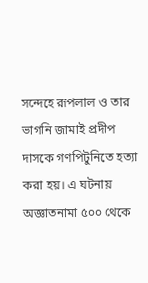সন্দেহে রূপলাল ও তার ভাগনি জামাই প্রদীপ দাসকে গণপিটুনিতে হত্যা করা হয়। এ ঘটনায় অজ্ঞাতনামা ৫০০ থেকে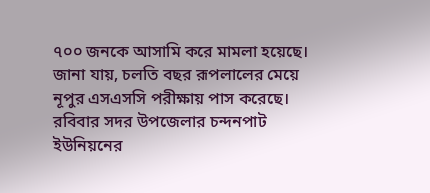৭০০ জনকে আসামি করে মামলা হয়েছে।
জানা যায়, চলতি বছর রূপলালের মেয়ে নূপুর এসএসসি পরীক্ষায় পাস করেছে। রবিবার সদর উপজেলার চন্দনপাট ইউনিয়নের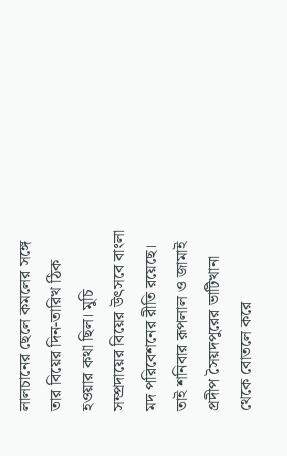লালচানের ছেলে কমলের সঙ্গে তার বিয়ের দিন-তারিখ ঠিক হওয়ার কথা ছিল। মুচি সম্প্রদায়ের বিয়ের উৎসবে বাংলা মদ পরিবেশনের রীতি রয়েছে। তাই শনিবার রূপলাল ও জামাই প্রদীপ সৈয়দপুরের ভাটিখানা থেকে বোতলে করে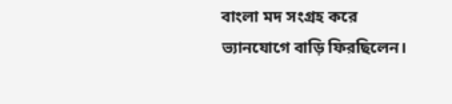বাংলা মদ সংগ্রহ করে ভ্যানযোগে বাড়ি ফিরছিলেন।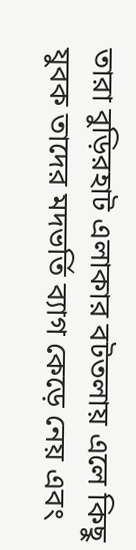তারা বুড়িরহাট এলাকার বটতলায় এলে কিছু যুবক তাদের মদভর্তি ব্যাগ কেড়ে নেয় এবং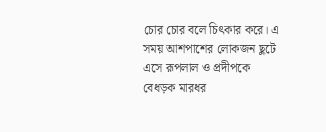চোর চোর বলে চিৎকার করে। এ সময় আশপাশের লোকজন ছুটে এসে রূপলাল ও প্রদীপকে বেধড়ক মারধর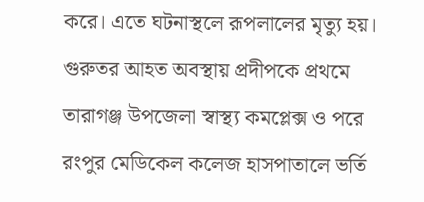করে। এতে ঘটনাস্থলে রূপলালের মৃত্যু হয়। গুরুতর আহত অবস্থায় প্রদীপকে প্রথমে তারাগঞ্জ উপজেলা স্বাস্থ্য কমপ্লেক্স ও পরে রংপুর মেডিকেল কলেজ হাসপাতালে ভর্তি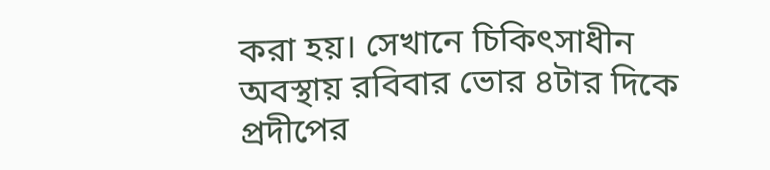করা হয়। সেখানে চিকিৎসাধীন অবস্থায় রবিবার ভোর ৪টার দিকে প্রদীপের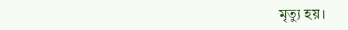মৃত্যু হয়।